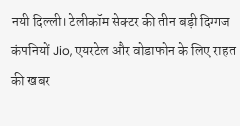नयी दिल्ली। टेलीकॉम सेक्टर की तीन बड़ी दिग्गज कंपनियों Jio, एयरटेल और वोडाफोन के लिए राहत की खबर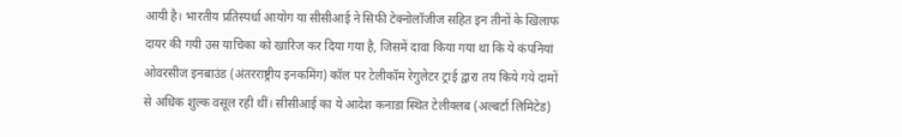आयी है। भारतीय प्रतिस्पर्धा आयोग या सीसीआई ने सिफी टेक्नोलॉजीज सहित इन तीनों के खिलाफ दायर की गयी उस याचिका को खारिज कर दिया गया है, जिसमें दावा किया गया था कि ये कंपनियां ओवरसीज इनबाउंड (अंतरराष्ट्रीय इनकमिंग) कॉल पर टेलीकॉम रेगुलेटर ट्राई द्वारा तय किये गये दामों से अधिक शुल्क वसूल रही थीं। सीसीआई का ये आदेश कनाडा स्थित टेलीक्लब (अल्बर्टा लिमिटेड)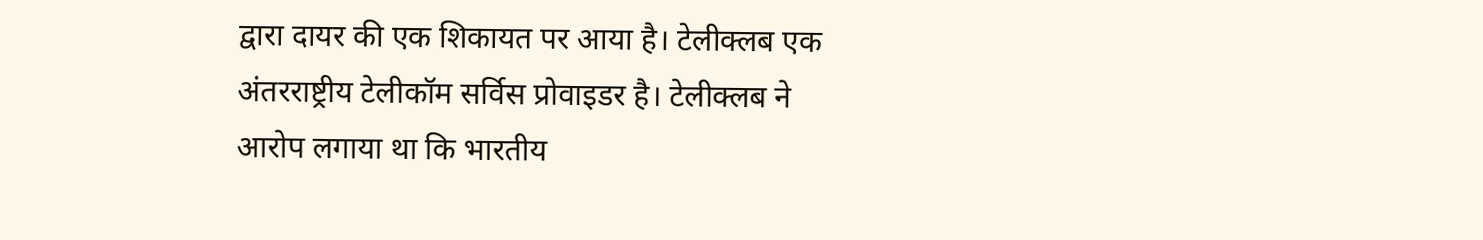द्वारा दायर की एक शिकायत पर आया है। टेलीक्लब एक अंतरराष्ट्रीय टेलीकॉम सर्विस प्रोवाइडर है। टेलीक्लब ने आरोप लगाया था कि भारतीय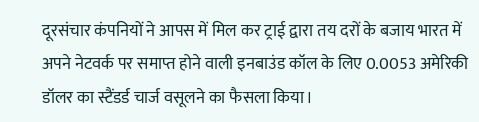दूरसंचार कंपनियों ने आपस में मिल कर ट्राई द्वारा तय दरों के बजाय भारत में अपने नेटवर्क पर समाप्त होने वाली इनबाउंड कॉल के लिए 0.0053 अमेरिकी डॉलर का स्टैंडर्ड चार्ज वसूलने का फैसला किया।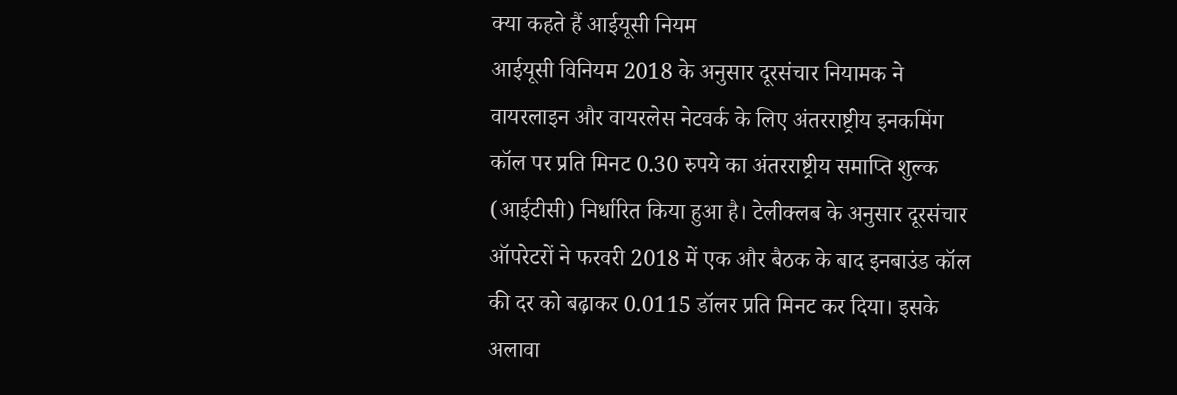क्या कहते हैं आईयूसी नियम
आईयूसी विनियम 2018 के अनुसार दूरसंचार नियामक ने वायरलाइन और वायरलेस नेटवर्क के लिए अंतरराष्ट्रीय इनकमिंग कॉल पर प्रति मिनट 0.30 रुपये का अंतरराष्ट्रीय समाप्ति शुल्क (आईटीसी) निर्धारित किया हुआ है। टेलीक्लब के अनुसार दूरसंचार ऑपरेटरों ने फरवरी 2018 में एक और बैठक के बाद इनबाउंड कॉल की दर को बढ़ाकर 0.0115 डॉलर प्रति मिनट कर दिया। इसके अलावा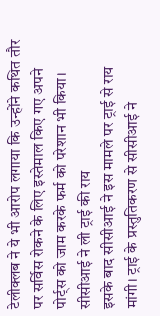टेलीक्लब ने ये भी आरोप लगाया कि उन्होंने कथित तौर पर सर्विस रोकने के लिए इस्तेमाल किए गए अपने पोर्ट्स को जाम करके फर्म को परेशान भी किया।
सीसीआई ने ली ट्राई की राय
इसके बाद सीसीआई ने इस मामले पर ट्राई से राय मांगी। ट्राई के प्रस्तुतिकरण से सीसीआई ने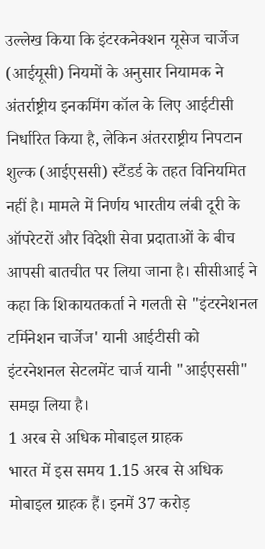उल्लेख किया कि इंटरकनेक्शन यूसेज चार्जेज (आईयूसी) नियमों के अनुसार नियामक ने अंतर्राष्ट्रीय इनकमिंग कॉल के लिए आईटीसी निर्धारित किया है, लेकिन अंतरराष्ट्रीय निपटान शुल्क (आईएससी) स्टैंडर्ड के तहत विनियमित नहीं है। मामले में निर्णय भारतीय लंबी दूरी के ऑपरेटरों और विदेशी सेवा प्रदाताओं के बीच आपसी बातचीत पर लिया जाना है। सीसीआई ने कहा कि शिकायतकर्ता ने गलती से "इंटरनेशनल टर्मिनेशन चार्जेज' यानी आईटीसी को इंटरनेशनल सेटलमेंट चार्ज यानी "आईएससी" समझ लिया है।
1 अरब से अधिक मोबाइल ग्राहक
भारत में इस समय 1.15 अरब से अधिक मोबाइल ग्राहक हैं। इनमें 37 करोड़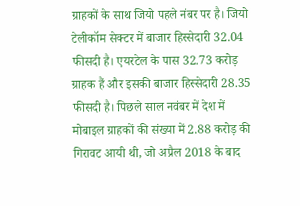ग्राहकों के साथ जियो पहले नंबर पर है। जियो टेलीकॉम सेक्टर में बाजार हिस्सेदारी 32.04 फीसदी है। एयरटेल के पास 32.73 करोड़ ग्राहक हैं और इसकी बाजार हिस्सेदारी 28.35 फीसदी है। पिछले साल नवंबर में देश में मोबाइल ग्राहकों की संख्या में 2.88 करोड़ की गिरावट आयी थी, जो अप्रैल 2018 के बाद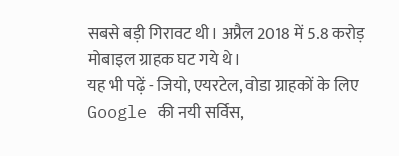सबसे बड़ी गिरावट थी। अप्रैल 2018 में 5.8 करोड़ मोबाइल ग्राहक घट गये थे।
यह भी पढ़ें - जियो, एयरटेल, वोडा ग्राहकों के लिए Google की नयी सर्विस,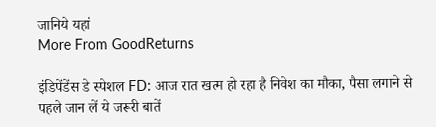जानिये यहां
More From GoodReturns

इंडिपेंडेंस डे स्पेशल FD: आज रात खत्म हो रहा है निवेश का मौका, पैसा लगाने से पहले जान लें ये जरूरी बातें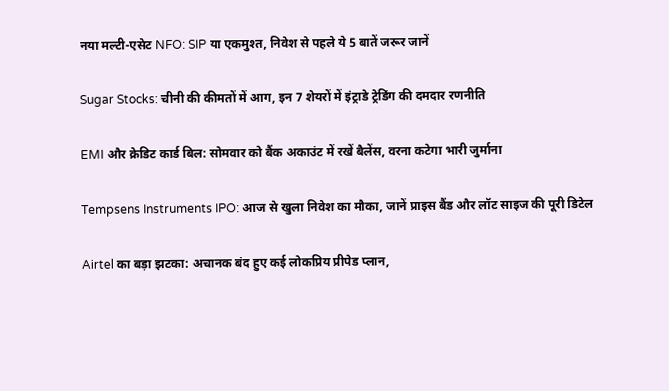नया मल्टी-एसेट NFO: SIP या एकमुश्त, निवेश से पहले ये 5 बातें जरूर जानें

Sugar Stocks: चीनी की कीमतों में आग, इन 7 शेयरों में इंट्राडे ट्रेडिंग की दमदार रणनीति

EMI और क्रेडिट कार्ड बिल: सोमवार को बैंक अकाउंट में रखें बैलेंस, वरना कटेगा भारी जुर्माना

Tempsens Instruments IPO: आज से खुला निवेश का मौका, जानें प्राइस बैंड और लॉट साइज की पूरी डिटेल

Airtel का बड़ा झटका: अचानक बंद हुए कई लोकप्रिय प्रीपेड प्लान,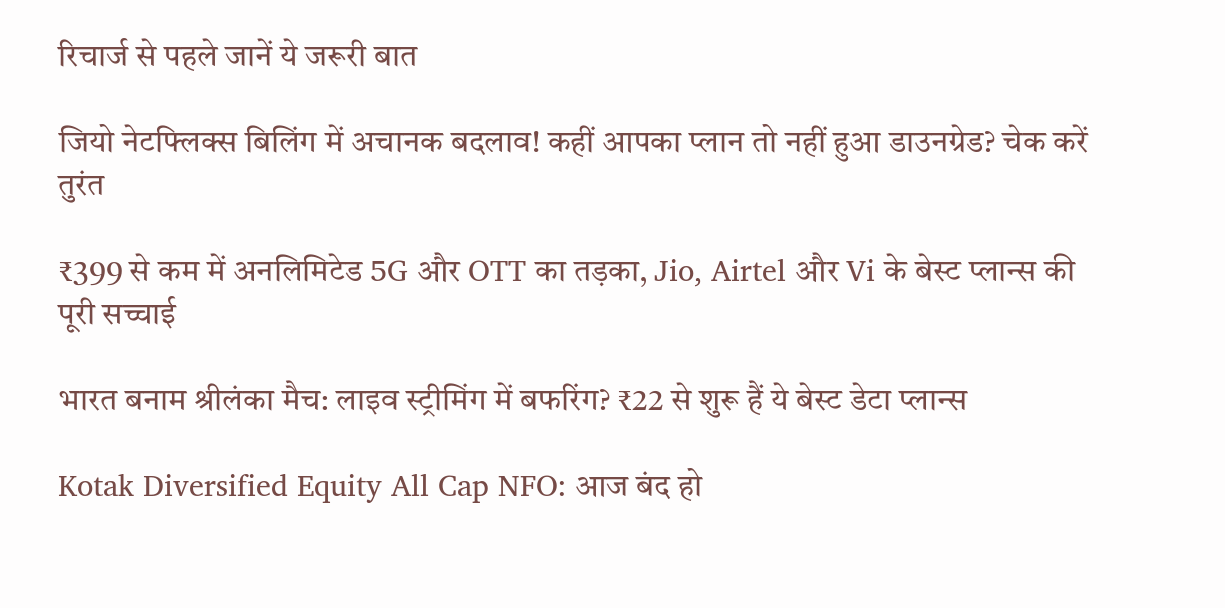रिचार्ज से पहले जानें ये जरूरी बात

जियो नेटफ्लिक्स बिलिंग में अचानक बदलाव! कहीं आपका प्लान तो नहीं हुआ डाउनग्रेड? चेक करें तुरंत

₹399 से कम में अनलिमिटेड 5G और OTT का तड़का, Jio, Airtel और Vi के बेस्ट प्लान्स की पूरी सच्चाई

भारत बनाम श्रीलंका मैच: लाइव स्ट्रीमिंग में बफरिंग? ₹22 से शुरू हैं ये बेस्ट डेटा प्लान्स

Kotak Diversified Equity All Cap NFO: आज बंद हो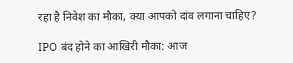रहा है निवेश का मौका, क्या आपको दांव लगाना चाहिए?

IPO बंद होने का आखिरी मौका: आज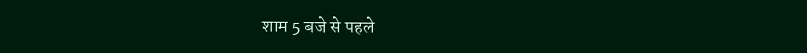शाम 5 बजे से पहले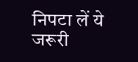निपटा लें ये जरूरी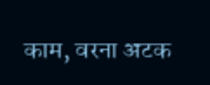काम, वरना अटक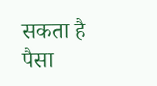सकता है पैसा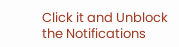Click it and Unblock the Notifications